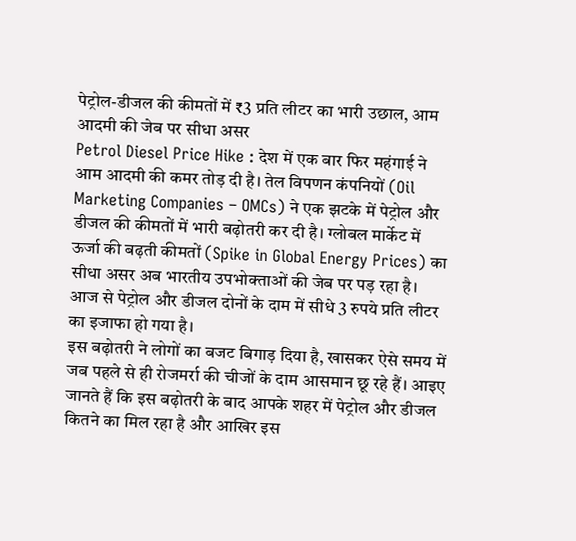पेट्रोल-डीजल की कीमतों में ₹3 प्रति लीटर का भारी उछाल, आम आदमी की जेब पर सीधा असर
Petrol Diesel Price Hike : देश में एक बार फिर महंगाई ने आम आदमी की कमर तोड़ दी है। तेल विपणन कंपनियों (Oil Marketing Companies – OMCs) ने एक झटके में पेट्रोल और डीजल की कीमतों में भारी बढ़ोतरी कर दी है। ग्लोबल मार्केट में ऊर्जा की बढ़ती कीमतों (Spike in Global Energy Prices) का सीधा असर अब भारतीय उपभोक्ताओं की जेब पर पड़ रहा है। आज से पेट्रोल और डीजल दोनों के दाम में सीधे 3 रुपये प्रति लीटर का इजाफा हो गया है।
इस बढ़ोतरी ने लोगों का बजट बिगाड़ दिया है, खासकर ऐसे समय में जब पहले से ही रोजमर्रा की चीजों के दाम आसमान छू रहे हैं। आइए जानते हैं कि इस बढ़ोतरी के बाद आपके शहर में पेट्रोल और डीजल कितने का मिल रहा है और आखिर इस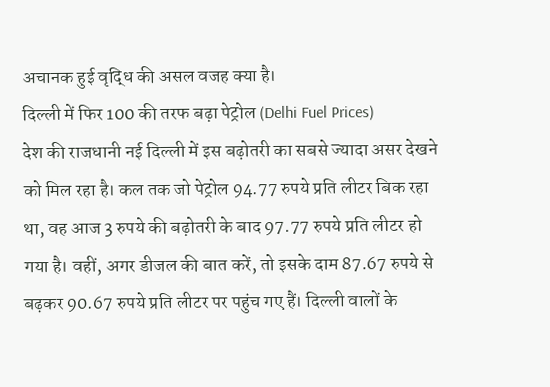अचानक हुई वृद्धि की असल वजह क्या है।
दिल्ली में फिर 100 की तरफ बढ़ा पेट्रोल (Delhi Fuel Prices)
देश की राजधानी नई दिल्ली में इस बढ़ोतरी का सबसे ज्यादा असर देखने को मिल रहा है। कल तक जो पेट्रोल 94.77 रुपये प्रति लीटर बिक रहा था, वह आज 3 रुपये की बढ़ोतरी के बाद 97.77 रुपये प्रति लीटर हो गया है। वहीं, अगर डीजल की बात करें, तो इसके दाम 87.67 रुपये से बढ़कर 90.67 रुपये प्रति लीटर पर पहुंच गए हैं। दिल्ली वालों के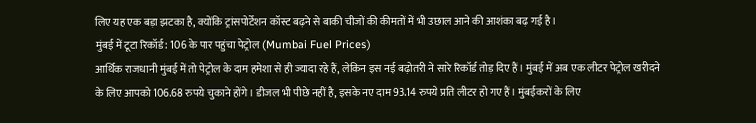लिए यह एक बड़ा झटका है, क्योंकि ट्रांसपोर्टेशन कॉस्ट बढ़ने से बाकी चीजों की कीमतों में भी उछाल आने की आशंका बढ़ गई है।
मुंबई में टूटा रिकॉर्ड: 106 के पार पहुंचा पेट्रोल (Mumbai Fuel Prices)
आर्थिक राजधानी मुंबई में तो पेट्रोल के दाम हमेशा से ही ज्यादा रहे हैं, लेकिन इस नई बढ़ोतरी ने सारे रिकॉर्ड तोड़ दिए हैं। मुंबई में अब एक लीटर पेट्रोल खरीदने के लिए आपको 106.68 रुपये चुकाने होंगे। डीजल भी पीछे नहीं है, इसके नए दाम 93.14 रुपये प्रति लीटर हो गए हैं। मुंबईकरों के लिए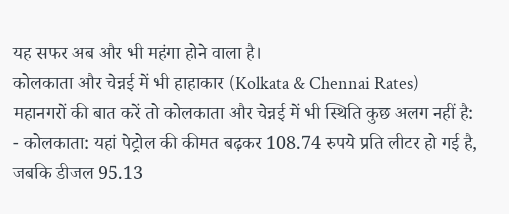यह सफर अब और भी महंगा होने वाला है।
कोलकाता और चेन्नई में भी हाहाकार (Kolkata & Chennai Rates)
महानगरों की बात करें तो कोलकाता और चेन्नई में भी स्थिति कुछ अलग नहीं है:
- कोलकाता: यहां पेट्रोल की कीमत बढ़कर 108.74 रुपये प्रति लीटर हो गई है, जबकि डीजल 95.13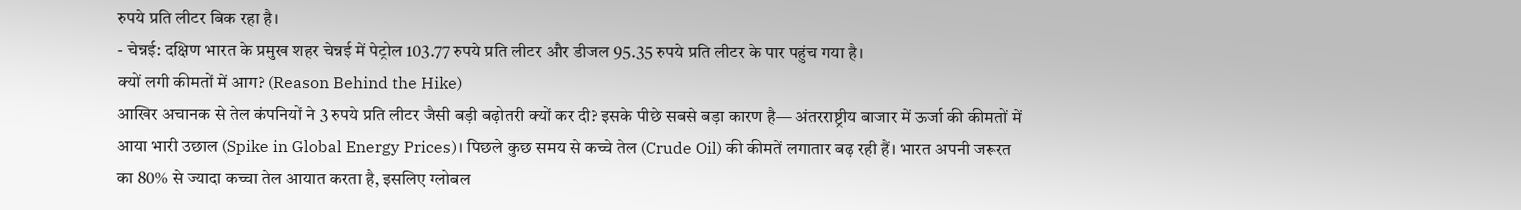रुपये प्रति लीटर बिक रहा है।
- चेन्नई: दक्षिण भारत के प्रमुख शहर चेन्नई में पेट्रोल 103.77 रुपये प्रति लीटर और डीजल 95.35 रुपये प्रति लीटर के पार पहुंच गया है।
क्यों लगी कीमतों में आग? (Reason Behind the Hike)
आखिर अचानक से तेल कंपनियों ने 3 रुपये प्रति लीटर जैसी बड़ी बढ़ोतरी क्यों कर दी? इसके पीछे सबसे बड़ा कारण है— अंतरराष्ट्रीय बाजार में ऊर्जा की कीमतों में आया भारी उछाल (Spike in Global Energy Prices)। पिछले कुछ समय से कच्चे तेल (Crude Oil) की कीमतें लगातार बढ़ रही हैं। भारत अपनी जरूरत का 80% से ज्यादा कच्चा तेल आयात करता है, इसलिए ग्लोबल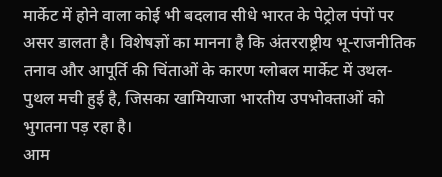मार्केट में होने वाला कोई भी बदलाव सीधे भारत के पेट्रोल पंपों पर असर डालता है। विशेषज्ञों का मानना है कि अंतरराष्ट्रीय भू-राजनीतिक तनाव और आपूर्ति की चिंताओं के कारण ग्लोबल मार्केट में उथल-पुथल मची हुई है, जिसका खामियाजा भारतीय उपभोक्ताओं को भुगतना पड़ रहा है।
आम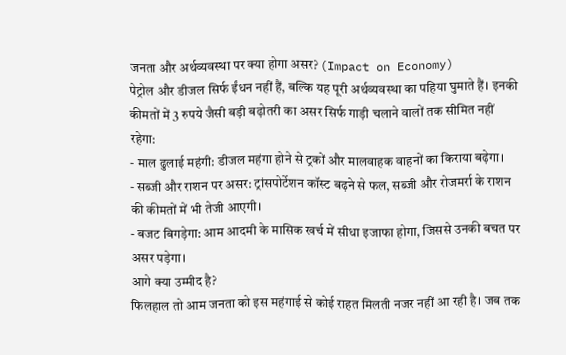जनता और अर्थव्यवस्था पर क्या होगा असर? (Impact on Economy)
पेट्रोल और डीजल सिर्फ ईंधन नहीं हैं, बल्कि यह पूरी अर्थव्यवस्था का पहिया घुमाते हैं। इनकी कीमतों में 3 रुपये जैसी बड़ी बढ़ोतरी का असर सिर्फ गाड़ी चलाने वालों तक सीमित नहीं रहेगा:
- माल ढुलाई महंगी: डीजल महंगा होने से ट्रकों और मालवाहक वाहनों का किराया बढ़ेगा।
- सब्जी और राशन पर असर: ट्रांसपोर्टेशन कॉस्ट बढ़ने से फल, सब्जी और रोजमर्रा के राशन की कीमतों में भी तेजी आएगी।
- बजट बिगड़ेगा: आम आदमी के मासिक खर्च में सीधा इजाफा होगा, जिससे उनकी बचत पर असर पड़ेगा।
आगे क्या उम्मीद है?
फिलहाल तो आम जनता को इस महंगाई से कोई राहत मिलती नजर नहीं आ रही है। जब तक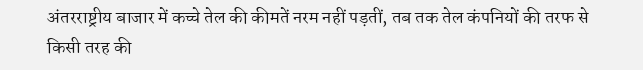अंतरराष्ट्रीय बाजार में कच्चे तेल की कीमतें नरम नहीं पड़तीं, तब तक तेल कंपनियों की तरफ से किसी तरह की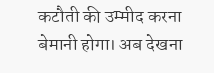कटौती की उम्मीद करना बेमानी होगा। अब देखना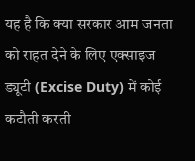यह है कि क्या सरकार आम जनता को राहत देने के लिए एक्साइज ड्यूटी (Excise Duty) में कोई कटौती करती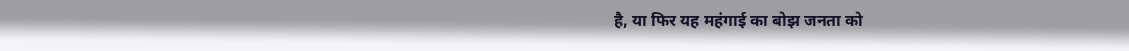है, या फिर यह महंगाई का बोझ जनता को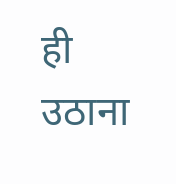ही उठाना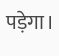पड़ेगा।